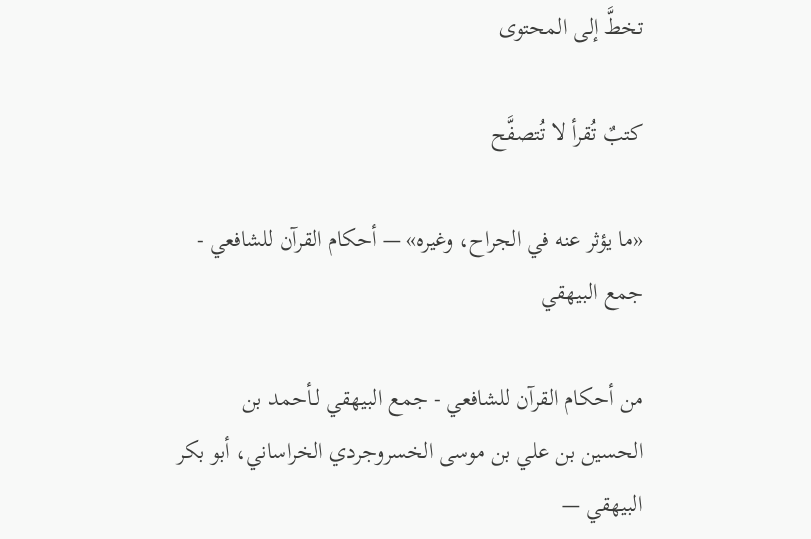تخطَّ إلى المحتوى

كتبٌ تُقرأ لا تُتصفَّح

«ما يؤثر عنه في الجراح، وغيره» — أحكام القرآن للشافعي - جمع البيهقي

من أحكام القرآن للشافعي - جمع البيهقي لـأحمد بن الحسين بن علي بن موسى الخسروجردي الخراساني، أبو بكر البيهقي —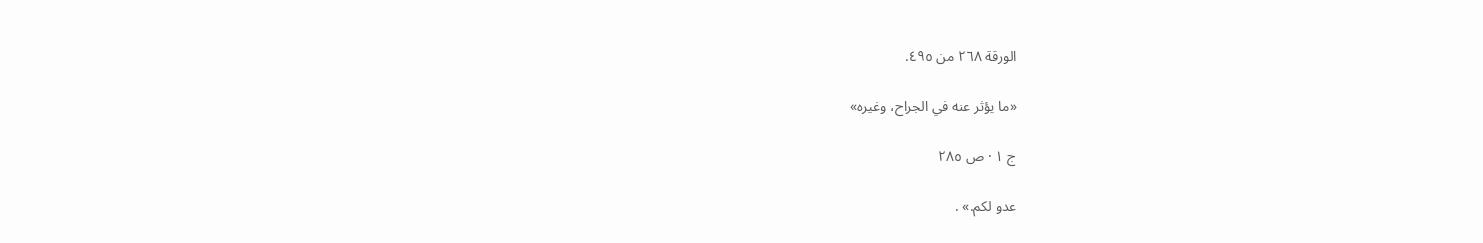الورقة ٢٦٨ من ٤٩٥.

«ما يؤثر عنه في الجراح، وغيره»

ج ١ · ص ٢٨٥

عدو لكم.» .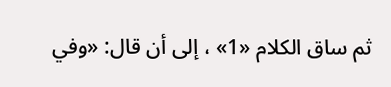ثم ساق الكلام «1» ، إلى أن قال: «وفي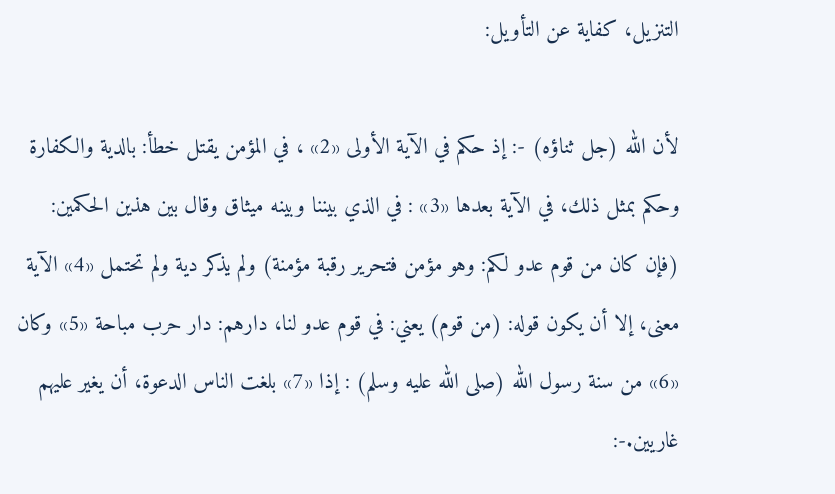التنزيل، كفاية عن التأويل:

لأن الله (جل ثناؤه) -: إذ حكم في الآية الأولى «2» ، في المؤمن يقتل خطأ: بالدية والكفارة وحكم بمثل ذلك، في الآية بعدها «3» : في الذي بيننا وبينه ميثاق وقال بين هذين الحكمين: (فإن كان من قوم عدو لكم: وهو مؤمن فتحرير رقبة مؤمنة) ولم يذكر دية ولم تحتمل «4» الآية معنى، إلا أن يكون قوله: (من قوم) يعني: في قوم عدو لنا، دارهم: دار حرب مباحة «5» وكان «6» من سنة رسول الله (صلى الله عليه وسلم) : إذا «7» بلغت الناس الدعوة، أن يغير عليهم غاريين.-: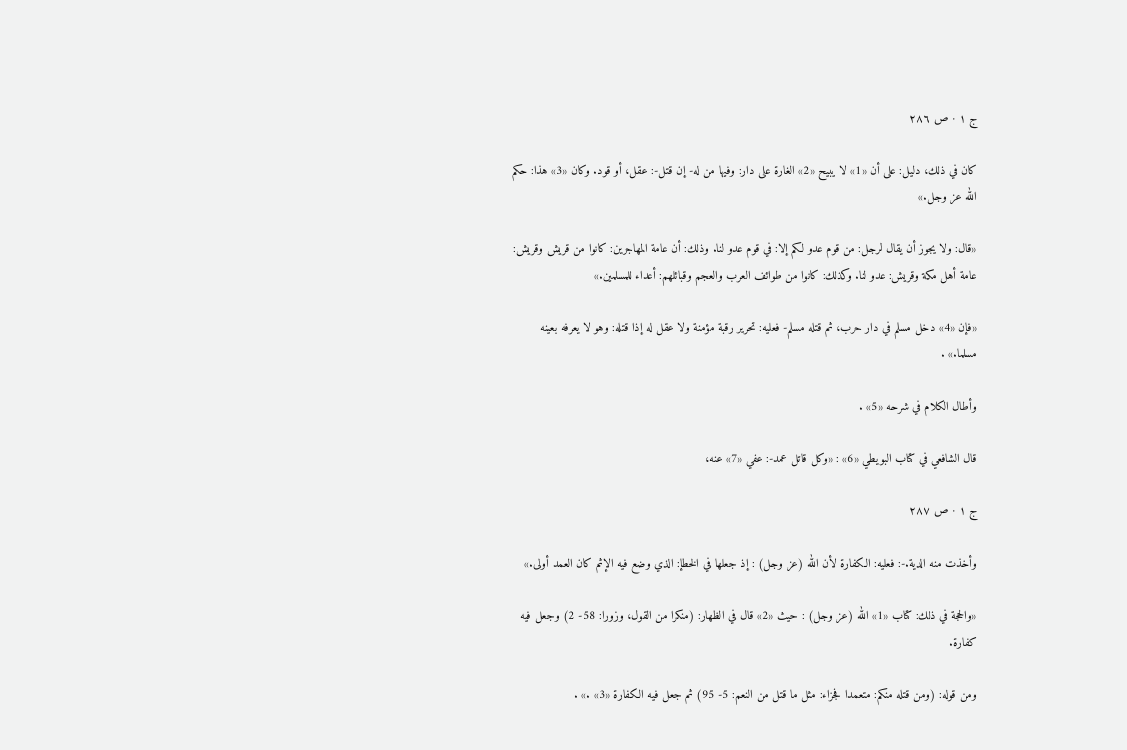ج ١ · ص ٢٨٦

كان في ذلك، دليل: على أن «1» لا يبيح «2» الغارة على دار: وفيها من له- إن قتل-: عقل، أو قود. وكان «3» هذا: حكم الله عز وجل.»

«قال: ولا يجوز أن يقال لرجل: من قوم عدو لكم إلا: في قوم عدو لنا. وذلك: أن عامة المهاجرين: كانوا من قريش وقريش: عامة أهل مكة وقريش: عدو لنا. وكذلك: كانوا من طوائف العرب والعجم وقبائلهم: أعداء للمسلمين.»

«فإن «4» دخل مسلم في دار حرب، ثم قتله مسلم- فعليه: تحرير رقبة مؤمنة ولا عقل له إذا قتله: وهو لا يعرفه بعينه مسلما.» .

وأطال الكلام في شرحه «5» .

قال الشافعي في كتاب البويطي «6» : «وكل قاتل عمد-: عفي «7» عنه،

ج ١ · ص ٢٨٧

وأخذت منه الدية.-: فعليه: الكفارة لأن الله (عز وجل) : إذ جعلها في الخطإ: الذي وضع فيه الإثم كان العمد أولى.»

«والحجة في ذلك: كتاب «1» الله (عز وجل) : حيث «2» قال في الظهار: (منكرا من القول، وزورا: 58- 2) وجعل فيه كفارة.

ومن قوله: (ومن قتله منكم: متعمدا فجزاء: مثل ما قتل من النعم: 5- 95) ثم جعل فيه الكفارة «3» .» .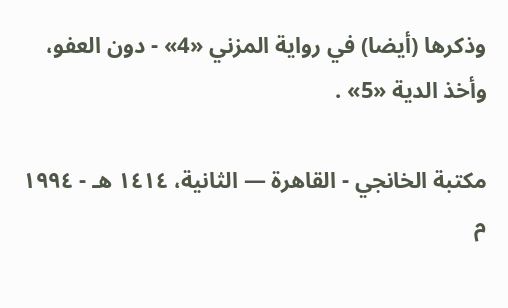وذكرها (أيضا) في رواية المزني «4» - دون العفو، وأخذ الدية «5» .

مكتبة الخانجي - القاهرة — الثانية، ١٤١٤ هـ - ١٩٩٤ م